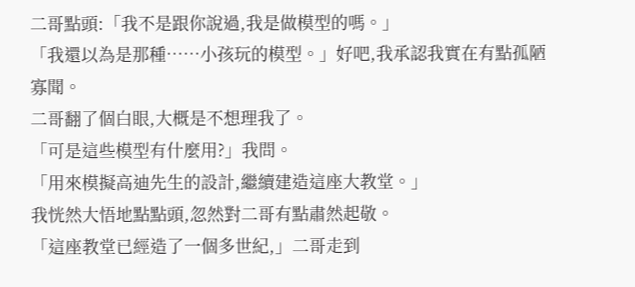二哥點頭:「我不是跟你說過,我是做模型的嗎。」
「我還以為是那種……小孩玩的模型。」好吧,我承認我實在有點孤陋寡聞。
二哥翻了個白眼,大概是不想理我了。
「可是這些模型有什麼用?」我問。
「用來模擬高迪先生的設計,繼續建造這座大教堂。」
我恍然大悟地點點頭,忽然對二哥有點肅然起敬。
「這座教堂已經造了一個多世紀,」二哥走到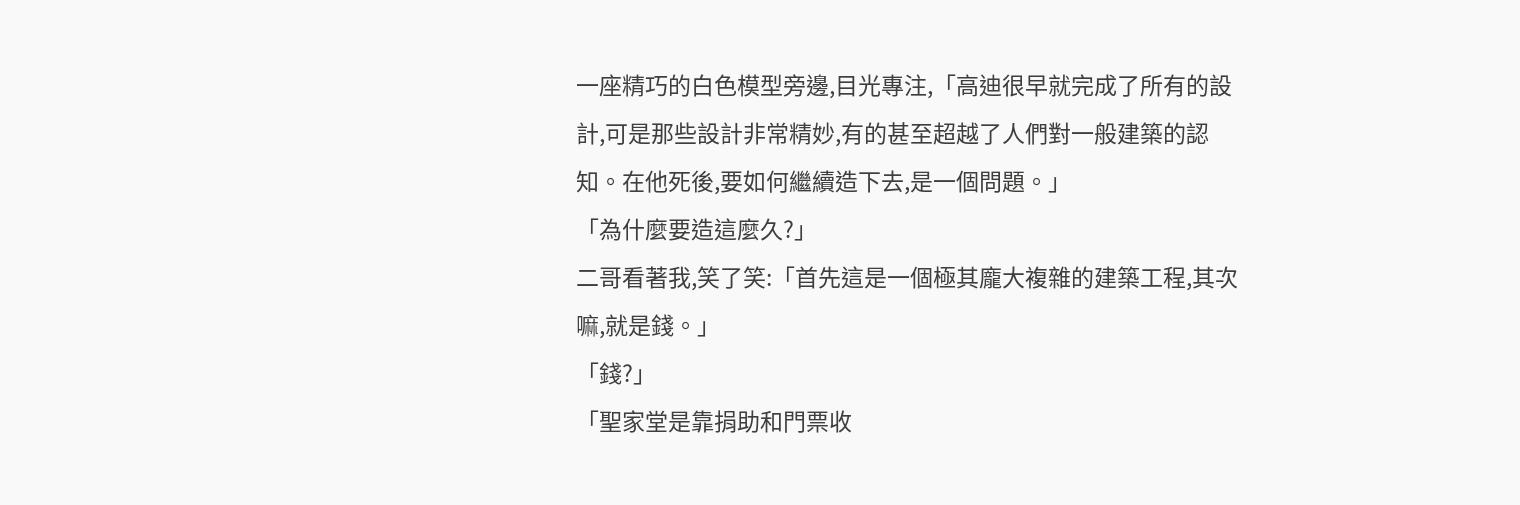一座精巧的白色模型旁邊,目光專注,「高迪很早就完成了所有的設計,可是那些設計非常精妙,有的甚至超越了人們對一般建築的認知。在他死後,要如何繼續造下去,是一個問題。」
「為什麼要造這麼久?」
二哥看著我,笑了笑:「首先這是一個極其龐大複雜的建築工程,其次嘛,就是錢。」
「錢?」
「聖家堂是靠捐助和門票收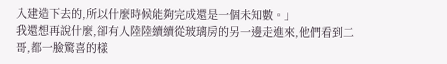入建造下去的,所以什麼時候能夠完成還是一個未知數。」
我還想再說什麼,卻有人陸陸續續從玻璃房的另一邊走進來,他們看到二哥,都一臉驚喜的樣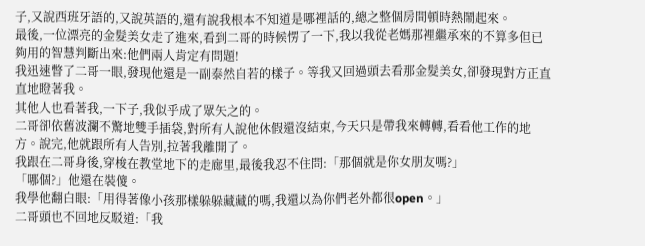子,又說西班牙語的,又說英語的,還有說我根本不知道是哪裡話的,總之整個房間頓時熱鬧起來。
最後,一位漂亮的金髮美女走了進來,看到二哥的時候愣了一下,我以我從老媽那裡繼承來的不算多但已夠用的智慧判斷出來:他們兩人肯定有問題!
我迅速瞥了二哥一眼,發現他還是一副泰然自若的樣子。等我又回過頭去看那金髮美女,卻發現對方正直直地瞪著我。
其他人也看著我,一下子,我似乎成了眾矢之的。
二哥卻依舊波瀾不驚地雙手插袋,對所有人說他休假還沒結束,今天只是帶我來轉轉,看看他工作的地方。說完,他就跟所有人告別,拉著我離開了。
我跟在二哥身後,穿梭在教堂地下的走廊里,最後我忍不住問:「那個就是你女朋友嗎?」
「哪個?」他還在裝傻。
我學他翻白眼:「用得著像小孩那樣躲躲藏藏的嗎,我還以為你們老外都很open。」
二哥頭也不回地反駁道:「我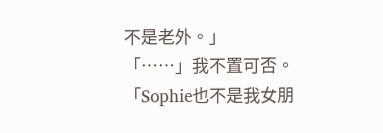不是老外。」
「……」我不置可否。
「Sophie也不是我女朋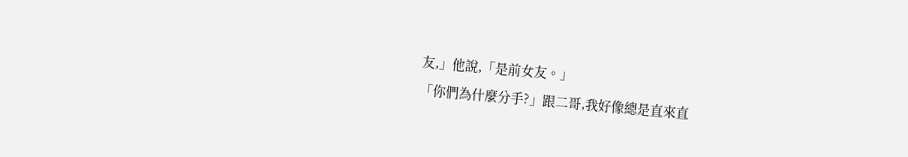友,」他說,「是前女友。」
「你們為什麼分手?」跟二哥,我好像總是直來直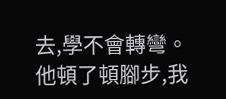去,學不會轉彎。
他頓了頓腳步,我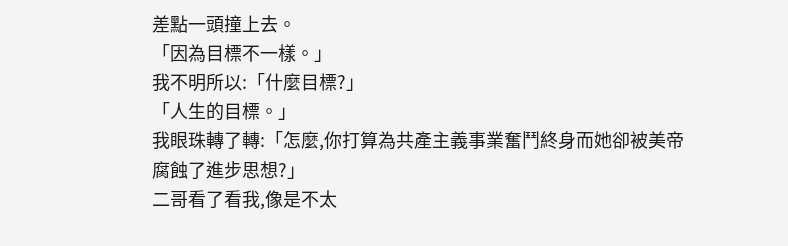差點一頭撞上去。
「因為目標不一樣。」
我不明所以:「什麼目標?」
「人生的目標。」
我眼珠轉了轉:「怎麼,你打算為共產主義事業奮鬥終身而她卻被美帝腐蝕了進步思想?」
二哥看了看我,像是不太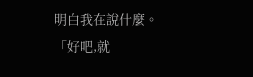明白我在說什麼。
「好吧,就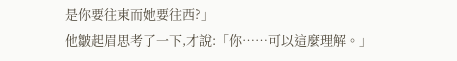是你要往東而她要往西?」
他皺起眉思考了一下,才說:「你……可以這麼理解。」